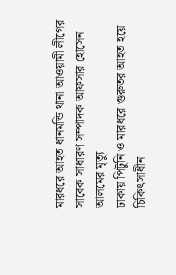মারধরে আহত ধানমন্ডি থানা আওয়ামী লীগের সাবেক সাধারণ সম্পাদক আফসার হোসেন আলমের মৃত্যু
ঢাকায় পিটুনি ও মারধরে গুরুতর আহত হয়ে চিকিৎসাধীন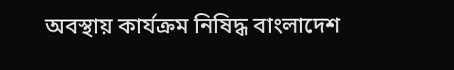অবস্থায় কার্যক্রম নিষিদ্ধ বাংলাদেশ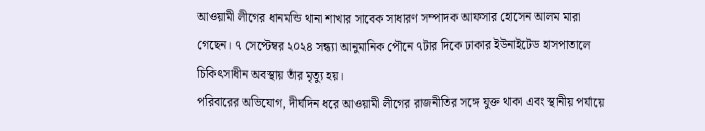আওয়ামী লীগের ধানমন্ডি থানা শাখার সাবেক সাধারণ সম্পাদক আফসার হোসেন আলম মারা গেছেন। ৭ সেপ্টেম্বর ২০২৪ সন্ধ্যা আনুমানিক পৌনে ৭টার দিকে ঢাকার ইউনাইটেড হাসপাতালে চিকিৎসাধীন অবস্থায় তাঁর মৃত্যু হয়।
পরিবারের অভিযোগ, দীর্ঘদিন ধরে আওয়ামী লীগের রাজনীতির সঙ্গে যুক্ত থাকা এবং স্থানীয় পর্যায়ে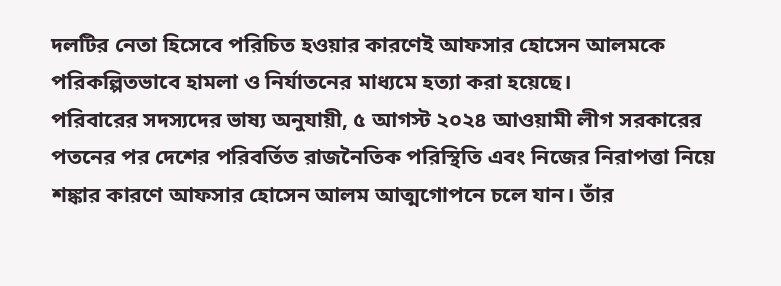দলটির নেতা হিসেবে পরিচিত হওয়ার কারণেই আফসার হোসেন আলমকে পরিকল্পিতভাবে হামলা ও নির্যাতনের মাধ্যমে হত্যা করা হয়েছে।
পরিবারের সদস্যদের ভাষ্য অনুযায়ী, ৫ আগস্ট ২০২৪ আওয়ামী লীগ সরকারের পতনের পর দেশের পরিবর্তিত রাজনৈতিক পরিস্থিতি এবং নিজের নিরাপত্তা নিয়ে শঙ্কার কারণে আফসার হোসেন আলম আত্মগোপনে চলে যান। তাঁর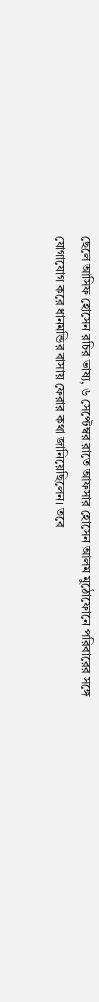ছেলে আসিফ হোসেন রচির ভাষ্য, ৬ সেপ্টেম্বর রাতে আফসার হোসেন আলম মুঠোফোনে পরিবারের সঙ্গে যোগাযোগ করে ধানমন্ডির বাসায় ফেরার কথা জানিয়েছিলেন। তবে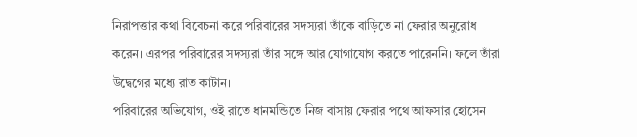নিরাপত্তার কথা বিবেচনা করে পরিবারের সদস্যরা তাঁকে বাড়িতে না ফেরার অনুরোধ করেন। এরপর পরিবারের সদস্যরা তাঁর সঙ্গে আর যোগাযোগ করতে পারেননি। ফলে তাঁরা উদ্বেগের মধ্যে রাত কাটান।
পরিবারের অভিযোগ, ওই রাতে ধানমন্ডিতে নিজ বাসায় ফেরার পথে আফসার হোসেন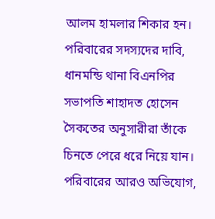আলম হামলার শিকার হন। পরিবারের সদস্যদের দাবি, ধানমন্ডি থানা বিএনপির সভাপতি শাহাদত হোসেন সৈকতের অনুসারীরা তাঁকে চিনতে পেরে ধরে নিয়ে যান। পরিবারের আরও অভিযোগ,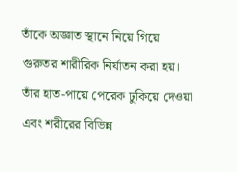তাঁকে অজ্ঞাত স্থানে নিয়ে গিয়ে গুরুতর শারীরিক নির্যাতন করা হয়। তাঁর হাত-পায়ে পেরেক ঢুকিয়ে দেওয়া এবং শরীরের বিভিন্ন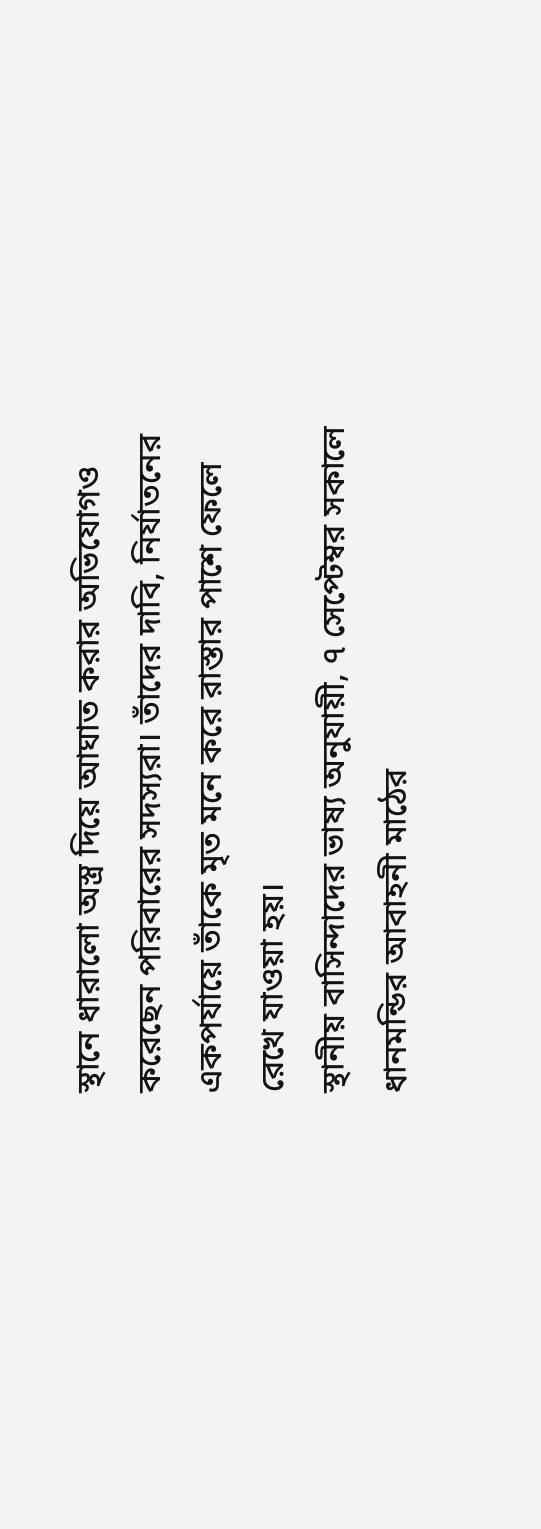স্থানে ধারালো অস্ত্র দিয়ে আঘাত করার অভিযোগও করেছেন পরিবারের সদস্যরা। তাঁদের দাবি, নির্যাতনের একপর্যায়ে তাঁকে মৃত মনে করে রাস্তার পাশে ফেলে রেখে যাওয়া হয়।
স্থানীয় বাসিন্দাদের ভাষ্য অনুযায়ী, ৭ সেপ্টেম্বর সকালে ধানমন্ডির আবাহনী মাঠের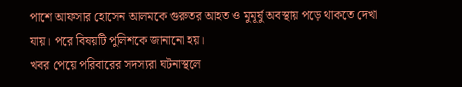পাশে আফসার হোসেন আলমকে গুরুতর আহত ও মুমূর্ষু অবস্থায় পড়ে থাকতে দেখা যায়। পরে বিষয়টি পুলিশকে জানানো হয়।
খবর পেয়ে পরিবারের সদস্যরা ঘটনাস্থলে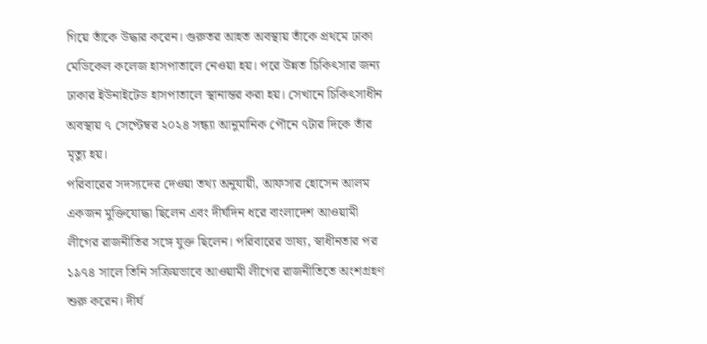গিয়ে তাঁকে উদ্ধার করেন। গুরুতর আহত অবস্থায় তাঁকে প্রথমে ঢাকা মেডিকেল কলেজ হাসপাতালে নেওয়া হয়। পরে উন্নত চিকিৎসার জন্য ঢাকার ইউনাইটেড হাসপাতালে স্থানান্তর করা হয়। সেখানে চিকিৎসাধীন অবস্থায় ৭ সেপ্টেম্বর ২০২৪ সন্ধ্যা আনুমানিক পৌনে ৭টার দিকে তাঁর মৃত্যু হয়।
পরিবারের সদস্যদের দেওয়া তথ্য অনুযায়ী, আফসার হোসেন আলম একজন মুক্তিযোদ্ধা ছিলেন এবং দীর্ঘদিন ধরে বাংলাদেশ আওয়ামী লীগের রাজনীতির সঙ্গে যুক্ত ছিলেন। পরিবারের ভাষ্য, স্বাধীনতার পর ১৯৭৪ সালে তিনি সক্রিয়ভাবে আওয়ামী লীগের রাজনীতিতে অংশগ্রহণ শুরু করেন। দীর্ঘ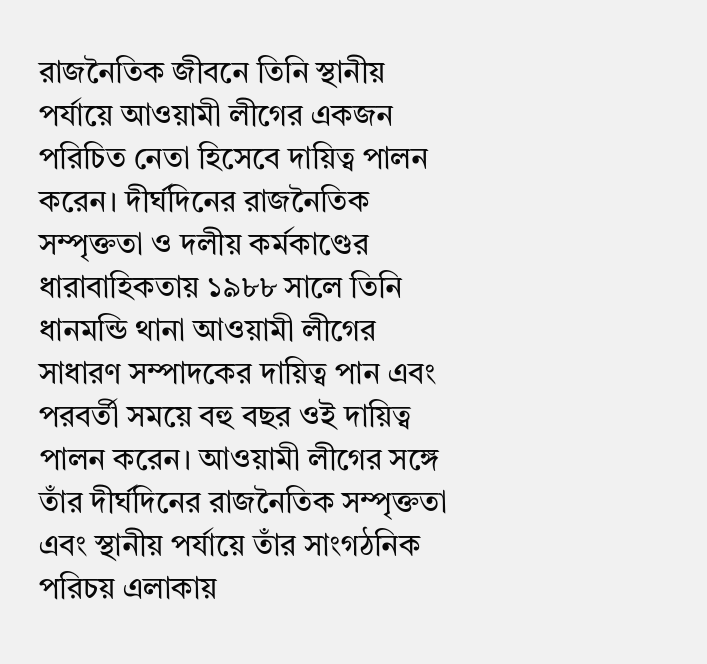রাজনৈতিক জীবনে তিনি স্থানীয় পর্যায়ে আওয়ামী লীগের একজন পরিচিত নেতা হিসেবে দায়িত্ব পালন করেন। দীর্ঘদিনের রাজনৈতিক সম্পৃক্ততা ও দলীয় কর্মকাণ্ডের ধারাবাহিকতায় ১৯৮৮ সালে তিনি ধানমন্ডি থানা আওয়ামী লীগের সাধারণ সম্পাদকের দায়িত্ব পান এবং পরবর্তী সময়ে বহু বছর ওই দায়িত্ব পালন করেন। আওয়ামী লীগের সঙ্গে তাঁর দীর্ঘদিনের রাজনৈতিক সম্পৃক্ততা এবং স্থানীয় পর্যায়ে তাঁর সাংগঠনিক পরিচয় এলাকায়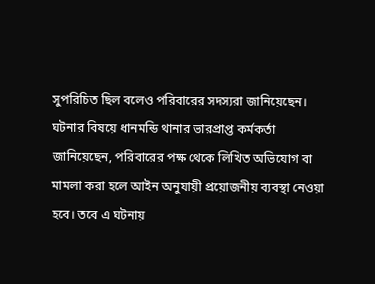সুপরিচিত ছিল বলেও পরিবারের সদস্যরা জানিয়েছেন।
ঘটনার বিষয়ে ধানমন্ডি থানার ভারপ্রাপ্ত কর্মকর্তা জানিয়েছেন, পরিবারের পক্ষ থেকে লিখিত অভিযোগ বা মামলা করা হলে আইন অনুযায়ী প্রয়োজনীয় ব্যবস্থা নেওয়া হবে। তবে এ ঘটনায়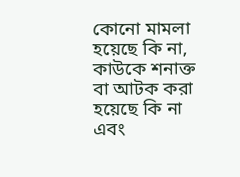কোনো মামলা হয়েছে কি না, কাউকে শনাক্ত বা আটক করা হয়েছে কি না এবং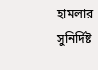হামলার সুনির্দিষ্ট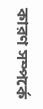কারণ সম্পর্কে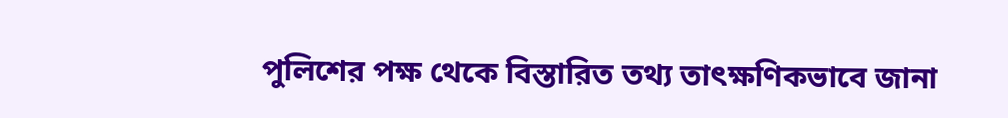পুলিশের পক্ষ থেকে বিস্তারিত তথ্য তাৎক্ষণিকভাবে জানা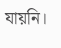যায়নি।